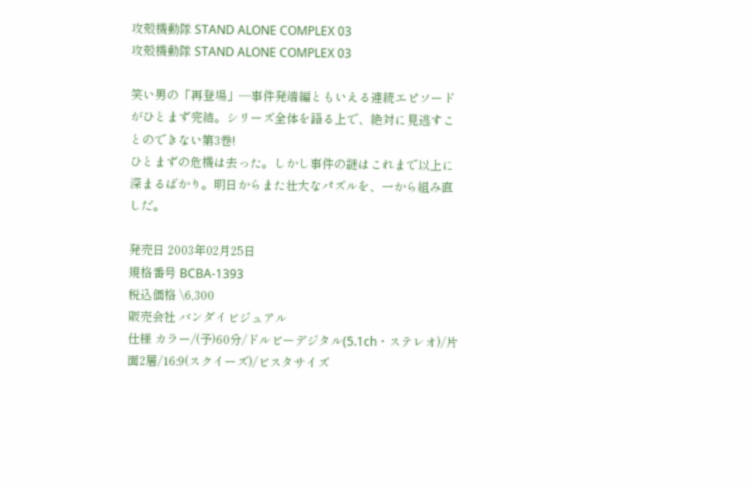攻殻機動隊 STAND ALONE COMPLEX 03
攻殻機動隊 STAND ALONE COMPLEX 03

笑い男の「再登場」―事件発端編ともいえる連続エピソードがひとまず完結。シリーズ全体を語る上で、絶対に見逃すことのできない第3巻!
ひとまずの危機は去った。しかし事件の謎はこれまで以上に深まるばかり。明日からまた壮大なパズルを、一から組み直しだ。

発売日 2003年02月25日
規格番号 BCBA-1393
税込価格 \6,300
販売会社 バンダイビジュアル
仕様 カラー/(予)60分/ドルビーデジタル(5.1ch・ステレオ)/片面2層/16:9(スクイーズ)/ビスタサイズ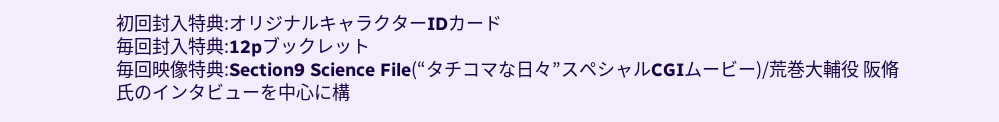初回封入特典:オリジナルキャラクターIDカード
毎回封入特典:12pブックレット
毎回映像特典:Section9 Science File(“タチコマな日々”スペシャルCGIムービー)/荒巻大輔役 阪脩氏のインタビューを中心に構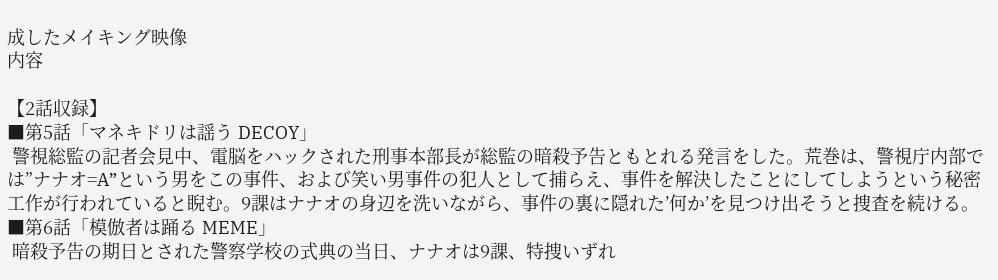成したメイキング映像
内容

【2話収録】
■第5話「マネキドリは謡う DECOY」
 警視総監の記者会見中、電脳をハックされた刑事本部長が総監の暗殺予告ともとれる発言をした。荒巻は、警視庁内部では”ナナオ=A”という男をこの事件、および笑い男事件の犯人として捕らえ、事件を解決したことにしてしようという秘密工作が行われていると睨む。9課はナナオの身辺を洗いながら、事件の裏に隠れた’何か’を見つけ出そうと捜査を続ける。
■第6話「模倣者は踊る MEME」
 暗殺予告の期日とされた警察学校の式典の当日、ナナオは9課、特捜いずれ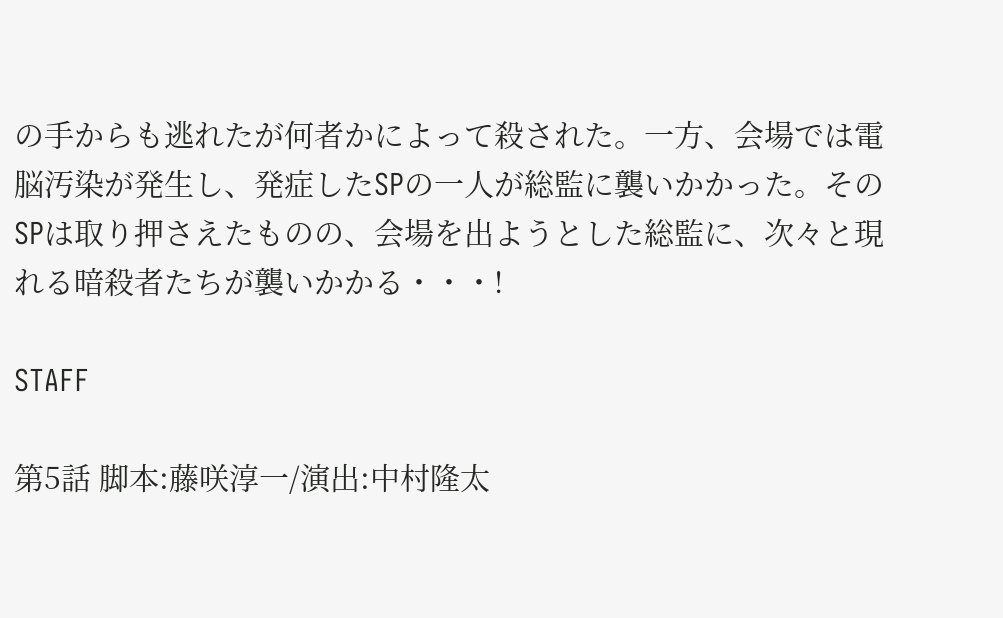の手からも逃れたが何者かによって殺された。一方、会場では電脳汚染が発生し、発症したSPの一人が総監に襲いかかった。そのSPは取り押さえたものの、会場を出ようとした総監に、次々と現れる暗殺者たちが襲いかかる・・・!

STAFF

第5話 脚本:藤咲淳一/演出:中村隆太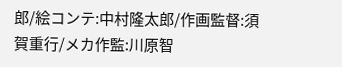郎/絵コンテ:中村隆太郎/作画監督:須賀重行/メカ作監:川原智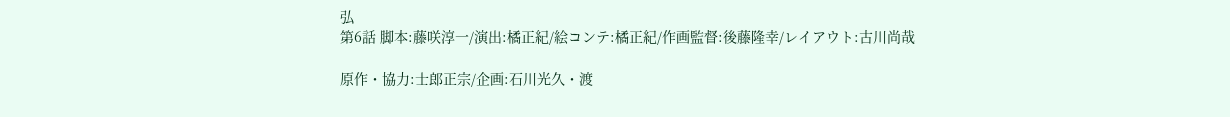弘
第6話 脚本:藤咲淳一/演出:橘正紀/絵コンテ:橘正紀/作画監督:後藤隆幸/レイアウト:古川尚哉

原作・協力:士郎正宗/企画:石川光久・渡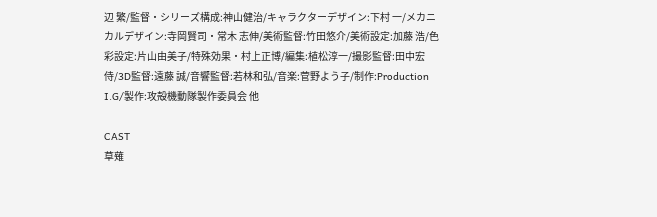辺 繁/監督・シリーズ構成:神山健治/キャラクターデザイン:下村 一/メカニカルデザイン:寺岡賢司・常木 志伸/美術監督:竹田悠介/美術設定:加藤 浩/色彩設定:片山由美子/特殊効果・村上正博/編集:植松淳一/撮影監督:田中宏侍/3D監督:遠藤 誠/音響監督:若林和弘/音楽:菅野よう子/制作:Production I.G/製作:攻殻機動隊製作委員会 他

CAST
草薙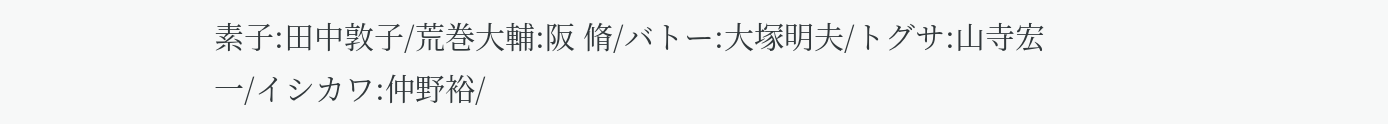素子:田中敦子/荒巻大輔:阪 脩/バトー:大塚明夫/トグサ:山寺宏一/イシカワ:仲野裕/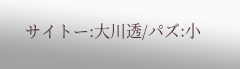サイトー:大川透/パズ:小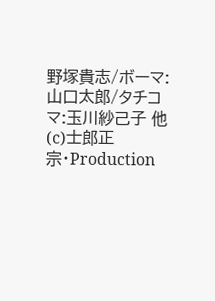野塚貴志/ボーマ:山口太郎/タチコマ:玉川紗己子 他
(c)士郎正宗・Production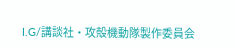I.G/講談社・攻殻機動隊製作委員会